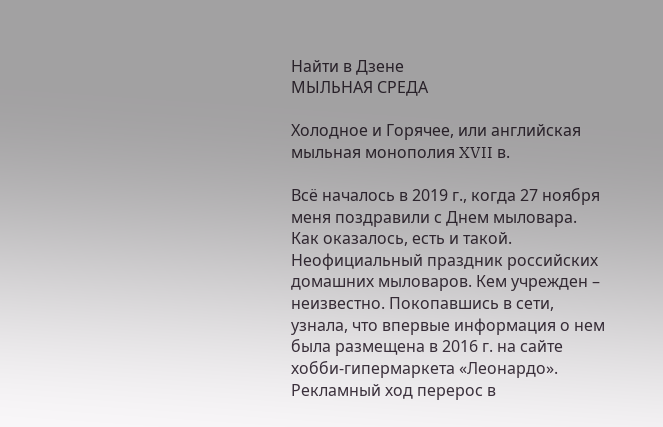Найти в Дзене
МЫЛЬНАЯ СРЕДА

Холодное и Горячее, или английская мыльная монополия XVII в.

Всё началось в 2019 г., когда 27 ноября меня поздравили с Днем мыловара. Как оказалось, есть и такой. Неофициальный праздник российских домашних мыловаров. Кем учрежден – неизвестно. Покопавшись в сети, узнала, что впервые информация о нем была размещена в 2016 г. на сайте хобби-гипермаркета «Леонардо». Рекламный ход перерос в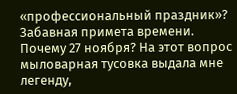«профессиональный праздник»? Забавная примета времени. Почему 27 ноября? На этот вопрос мыловарная тусовка выдала мне легенду,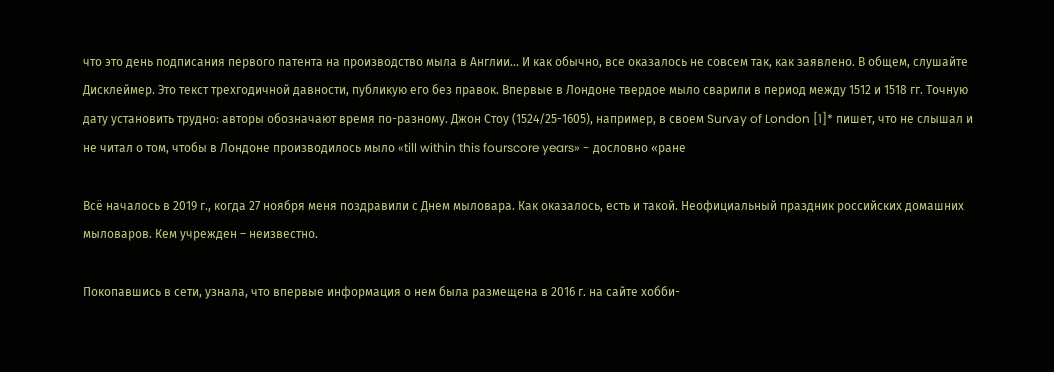что это день подписания первого патента на производство мыла в Англии… И как обычно, все оказалось не совсем так, как заявлено. В общем, слушайте Дисклеймер. Это текст трехгодичной давности, публикую его без правок. Впервые в Лондоне твердое мыло сварили в период между 1512 и 1518 гг. Точную дату установить трудно: авторы обозначают время по-разному. Джон Стоу (1524/25-1605), например, в своем Survаy of London [1]* пишет, что не слышал и не читал о том, чтобы в Лондоне производилось мыло «till within this fourscore years» - дословно «ране

Всё началось в 2019 г., когда 27 ноября меня поздравили с Днем мыловара. Как оказалось, есть и такой. Неофициальный праздник российских домашних мыловаров. Кем учрежден – неизвестно.

Покопавшись в сети, узнала, что впервые информация о нем была размещена в 2016 г. на сайте хобби-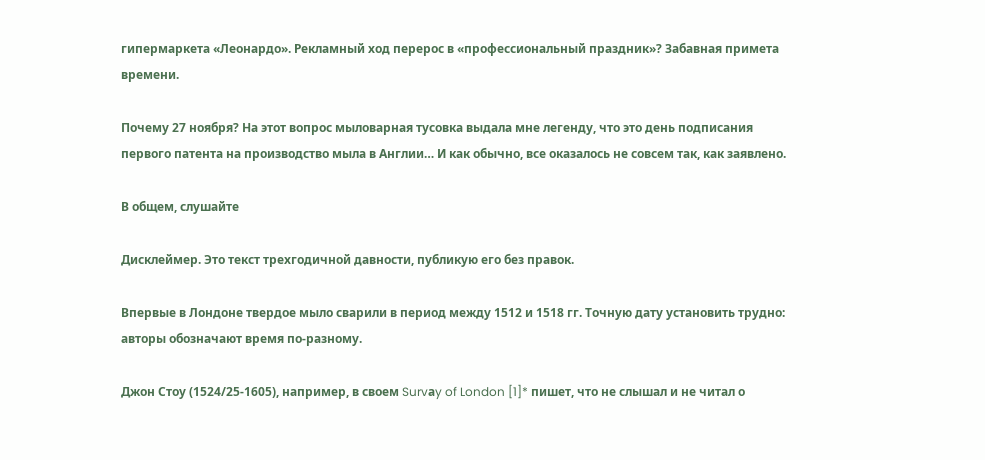гипермаркета «Леонардо». Рекламный ход перерос в «профессиональный праздник»? Забавная примета времени.

Почему 27 ноября? На этот вопрос мыловарная тусовка выдала мне легенду, что это день подписания первого патента на производство мыла в Англии… И как обычно, все оказалось не совсем так, как заявлено.

В общем, слушайте

Дисклеймер. Это текст трехгодичной давности, публикую его без правок.

Впервые в Лондоне твердое мыло сварили в период между 1512 и 1518 гг. Точную дату установить трудно: авторы обозначают время по-разному.

Джон Стоу (1524/25-1605), например, в своем Survаy of London [1]* пишет, что не слышал и не читал о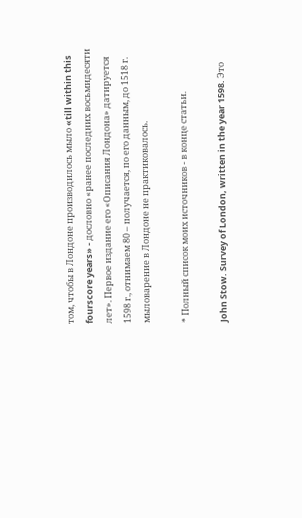том, чтобы в Лондоне производилось мыло «till within this fourscore years» - дословно «ранее последних восьмидесяти лет». Первое издание его «Описания Лондона» датируется 1598 г., отнимаем 80 – получается, по его данным, до 1518 г. мыловарение в Лондоне не практиковалось.

* Полный список моих источников - в конце статьи.

John Stow. Survey of London, written in the year 1598. Это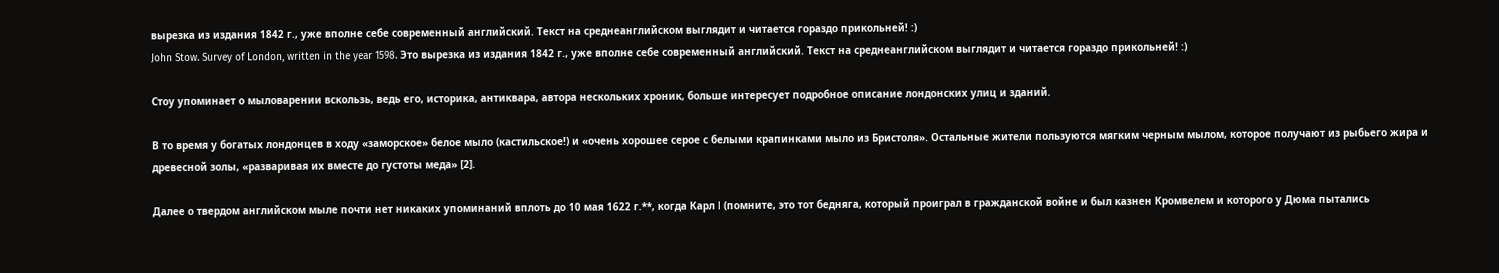вырезка из издания 1842 г., уже вполне себе современный английский. Текст на среднеанглийском выглядит и читается гораздо прикольней! :)
John Stow. Survey of London, written in the year 1598. Это вырезка из издания 1842 г., уже вполне себе современный английский. Текст на среднеанглийском выглядит и читается гораздо прикольней! :)

Стоу упоминает о мыловарении вскользь, ведь его, историка, антиквара, автора нескольких хроник, больше интересует подробное описание лондонских улиц и зданий.

В то время у богатых лондонцев в ходу «заморское» белое мыло (кастильское!) и «очень хорошее серое с белыми крапинками мыло из Бристоля». Остальные жители пользуются мягким черным мылом, которое получают из рыбьего жира и древесной золы, «разваривая их вместе до густоты меда» [2].

Далее о твердом английском мыле почти нет никаких упоминаний вплоть до 10 мая 1622 г.**, когда Карл I (помните, это тот бедняга, который проиграл в гражданской войне и был казнен Кромвелем и которого у Дюма пытались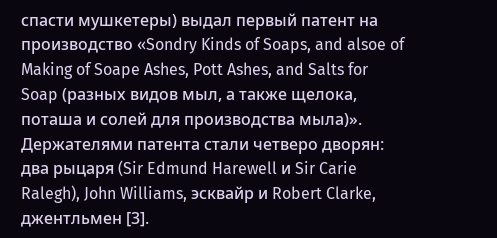спасти мушкетеры) выдал первый патент на производство «Sondry Kinds of Soaps, and alsoe of Making of Soape Ashes, Pott Ashes, and Salts for Soap (разных видов мыл, а также щелока, поташа и солей для производства мыла)». Держателями патента стали четверо дворян: два рыцаря (Sir Edmund Harewell и Sir Carie Ralegh), John Williams, эсквайр и Robert Clarke, джентльмен [3].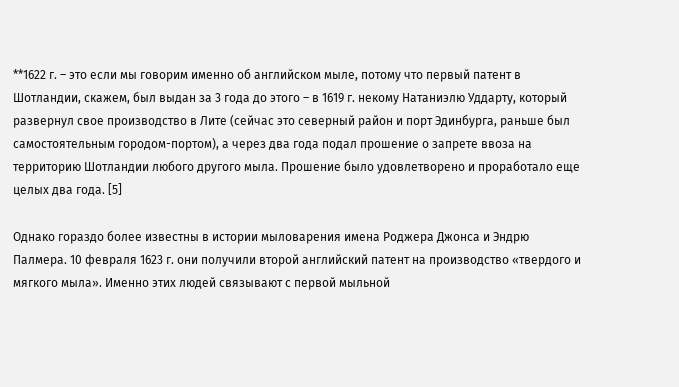**1622 г. – это если мы говорим именно об английском мыле, потому что первый патент в Шотландии, скажем, был выдан за 3 года до этого – в 1619 г. некому Натаниэлю Уддарту, который развернул свое производство в Лите (сейчас это северный район и порт Эдинбурга, раньше был самостоятельным городом-портом), а через два года подал прошение о запрете ввоза на территорию Шотландии любого другого мыла. Прошение было удовлетворено и проработало еще целых два года. [5]

Однако гораздо более известны в истории мыловарения имена Роджера Джонса и Эндрю Палмера. 10 февраля 1623 г. они получили второй английский патент на производство «твердого и мягкого мыла». Именно этих людей связывают с первой мыльной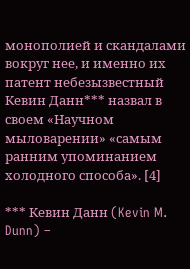монополией и скандалами вокруг нее, и именно их патент небезызвестный Кевин Данн*** назвал в своем «Научном мыловарении» «самым ранним упоминанием холодного способа». [4]

*** Кевин Данн (Kevin M. Dunn) –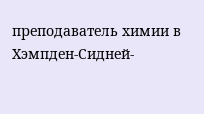преподаватель химии в Хэмпден-Сидней-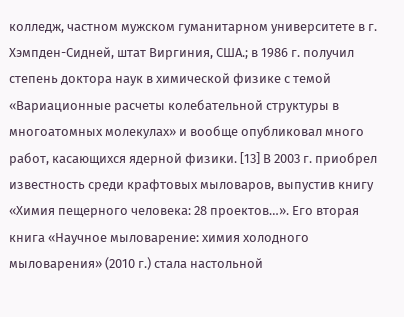колледж, частном мужском гуманитарном университете в г. Хэмпден-Сидней, штат Виргиния, США.; в 1986 г. получил степень доктора наук в химической физике с темой «Вариационные расчеты колебательной структуры в многоатомных молекулах» и вообще опубликовал много работ, касающихся ядерной физики. [13] В 2003 г. приобрел известность среди крафтовых мыловаров, выпустив книгу «Химия пещерного человека: 28 проектов…». Его вторая книга «Научное мыловарение: химия холодного мыловарения» (2010 г.) стала настольной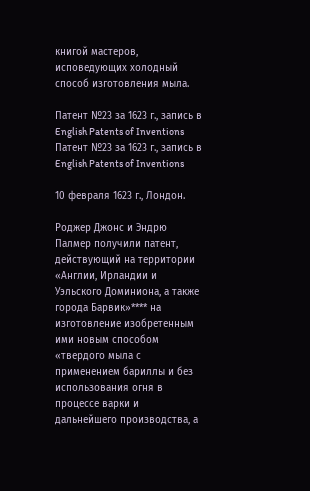книгой мастеров, исповедующих холодный способ изготовления мыла.

Патент №23 за 1623 г., запись в English Patents of Inventions
Патент №23 за 1623 г., запись в English Patents of Inventions

10 февраля 1623 г., Лондон.

Роджер Джонс и Эндрю Палмер получили патент, действующий на территории «Англии, Ирландии и Уэльского Доминиона, а также города Барвик»**** на изготовление изобретенным ими новым способом «твердого мыла с применением бариллы и без использования огня в процессе варки и дальнейшего производства, а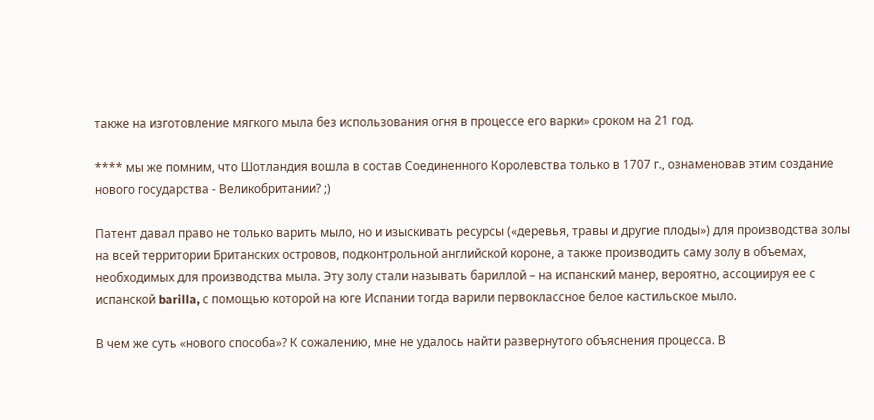также на изготовление мягкого мыла без использования огня в процессе его варки» сроком на 21 год.

**** мы же помним, что Шотландия вошла в состав Соединенного Королевства только в 1707 г., ознаменовав этим создание нового государства - Великобритании? ;)

Патент давал право не только варить мыло, но и изыскивать ресурсы («деревья, травы и другие плоды») для производства золы на всей территории Британских островов, подконтрольной английской короне, а также производить саму золу в объемах, необходимых для производства мыла. Эту золу стали называть бариллой – на испанский манер, вероятно, ассоциируя ее с испанской barilla, с помощью которой на юге Испании тогда варили первоклассное белое кастильское мыло.

В чем же суть «нового способа»? К сожалению, мне не удалось найти развернутого объяснения процесса. В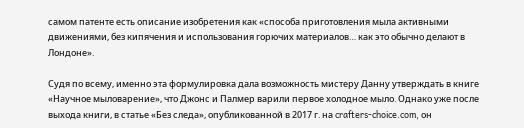самом патенте есть описание изобретения как «способа приготовления мыла активными движениями, без кипячения и использования горючих материалов… как это обычно делают в Лондоне».

Судя по всему, именно эта формулировка дала возможность мистеру Данну утверждать в книге «Научное мыловарение», что Джонс и Палмер варили первое холодное мыло. Однако уже после выхода книги, в статье «Без следа», опубликованной в 2017 г. на crafters-choice.com, он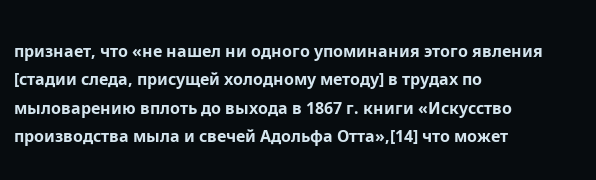признает, что «не нашел ни одного упоминания этого явления [стадии следа, присущей холодному методу] в трудах по мыловарению вплоть до выхода в 1867 г. книги «Искусство производства мыла и свечей Адольфа Отта»,[14] что может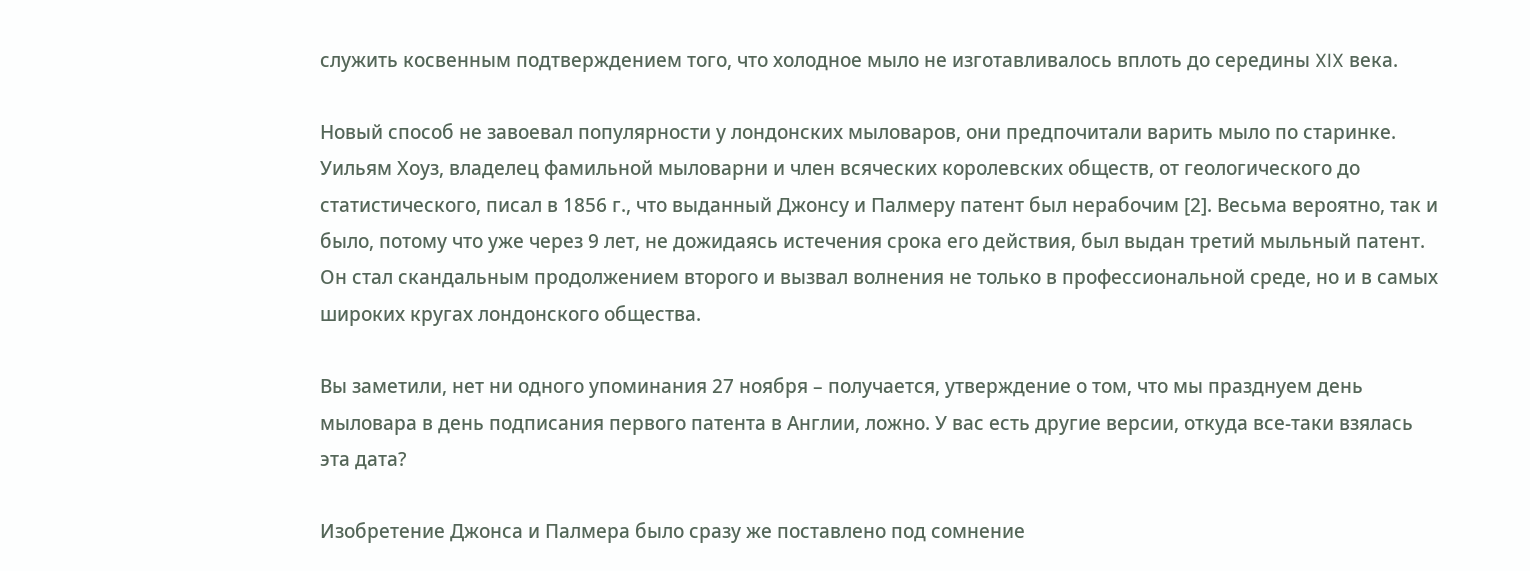служить косвенным подтверждением того, что холодное мыло не изготавливалось вплоть до середины XIX века.

Новый способ не завоевал популярности у лондонских мыловаров, они предпочитали варить мыло по старинке. Уильям Хоуз, владелец фамильной мыловарни и член всяческих королевских обществ, от геологического до статистического, писал в 1856 г., что выданный Джонсу и Палмеру патент был нерабочим [2]. Весьма вероятно, так и было, потому что уже через 9 лет, не дожидаясь истечения срока его действия, был выдан третий мыльный патент. Он стал скандальным продолжением второго и вызвал волнения не только в профессиональной среде, но и в самых широких кругах лондонского общества.

Вы заметили, нет ни одного упоминания 27 ноября – получается, утверждение о том, что мы празднуем день мыловара в день подписания первого патента в Англии, ложно. У вас есть другие версии, откуда все-таки взялась эта дата?

Изобретение Джонса и Палмера было сразу же поставлено под сомнение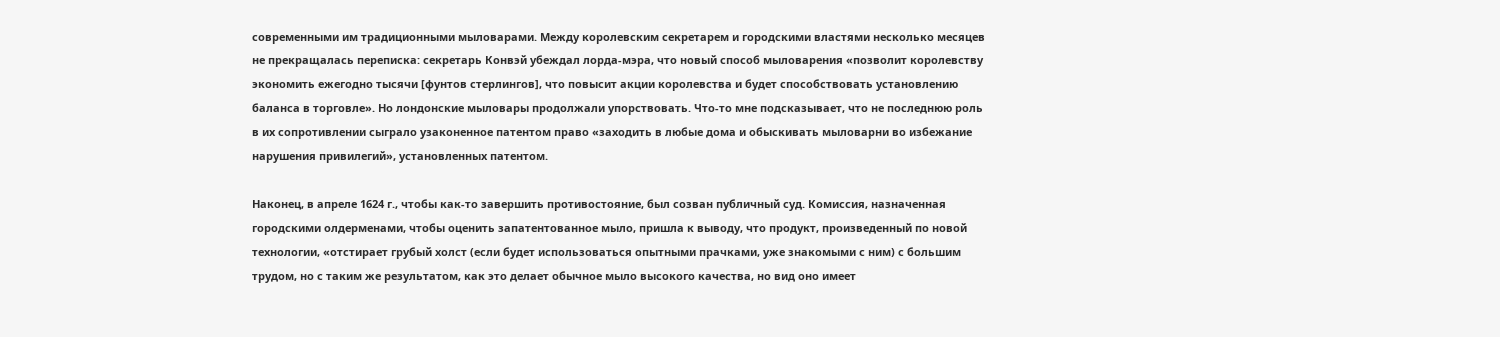современными им традиционными мыловарами. Между королевским секретарем и городскими властями несколько месяцев не прекращалась переписка: секретарь Конвэй убеждал лорда-мэра, что новый способ мыловарения «позволит королевству экономить ежегодно тысячи [фунтов стерлингов], что повысит акции королевства и будет способствовать установлению баланса в торговле». Но лондонские мыловары продолжали упорствовать. Что-то мне подсказывает, что не последнюю роль в их сопротивлении сыграло узаконенное патентом право «заходить в любые дома и обыскивать мыловарни во избежание нарушения привилегий», установленных патентом.

Наконец, в апреле 1624 г., чтобы как-то завершить противостояние, был созван публичный суд. Комиссия, назначенная городскими олдерменами, чтобы оценить запатентованное мыло, пришла к выводу, что продукт, произведенный по новой технологии, «отстирает грубый холст (если будет использоваться опытными прачками, уже знакомыми с ним) с большим трудом, но с таким же результатом, как это делает обычное мыло высокого качества, но вид оно имеет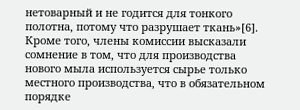нетоварный и не годится для тонкого полотна, потому что разрушает ткань»[6]. Кроме того, члены комиссии высказали сомнение в том, что для производства нового мыла используется сырье только местного производства, что в обязательном порядке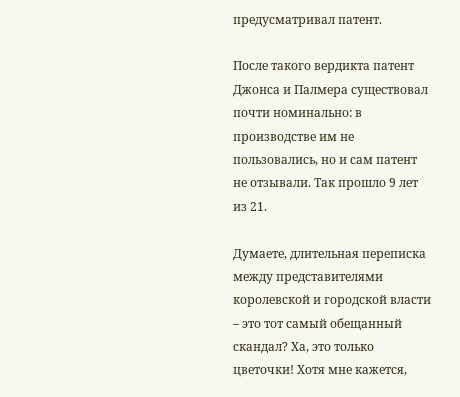предусматривал патент.

После такого вердикта патент Джонса и Палмера существовал почти номинально: в производстве им не пользовались, но и сам патент не отзывали. Так прошло 9 лет из 21.

Думаете, длительная переписка между представителями королевской и городской власти – это тот самый обещанный скандал? Ха, это только цветочки! Хотя мне кажется,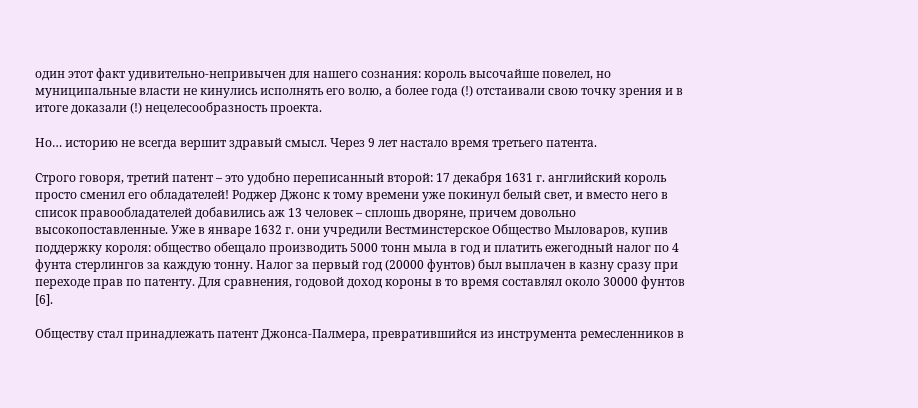один этот факт удивительно-непривычен для нашего сознания: король высочайше повелел, но муниципальные власти не кинулись исполнять его волю, а более года (!) отстаивали свою точку зрения и в итоге доказали (!) нецелесообразность проекта.

Но… историю не всегда вершит здравый смысл. Через 9 лет настало время третьего патента.

Строго говоря, третий патент – это удобно переписанный второй: 17 декабря 1631 г. английский король просто сменил его обладателей! Роджер Джонс к тому времени уже покинул белый свет, и вместо него в список правообладателей добавились аж 13 человек – сплошь дворяне, причем довольно высокопоставленные. Уже в январе 1632 г. они учредили Вестминстерское Общество Мыловаров, купив поддержку короля: общество обещало производить 5000 тонн мыла в год и платить ежегодный налог по 4 фунта стерлингов за каждую тонну. Налог за первый год (20000 фунтов) был выплачен в казну сразу при переходе прав по патенту. Для сравнения, годовой доход короны в то время составлял около 30000 фунтов [6].

Обществу стал принадлежать патент Джонса-Палмера, превратившийся из инструмента ремесленников в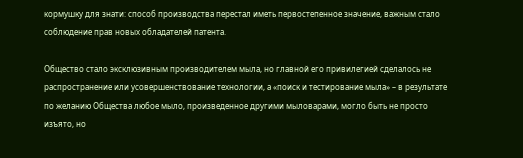кормушку для знати: способ производства перестал иметь первостепенное значение, важным стало соблюдение прав новых обладателей патента.

Общество стало эксклюзивным производителем мыла, но главной его привилегией сделалось не распространение или усовершенствование технологии, а «поиск и тестирование мыла» – в результате по желанию Общества любое мыло, произведенное другими мыловарами, могло быть не просто изъято, но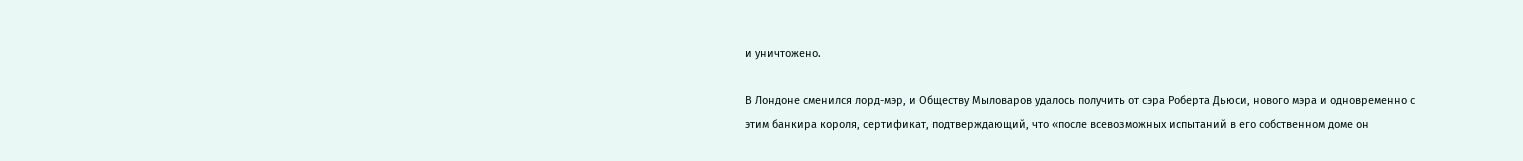и уничтожено.

В Лондоне сменился лорд-мэр, и Обществу Мыловаров удалось получить от сэра Роберта Дьюси, нового мэра и одновременно с этим банкира короля, сертификат, подтверждающий, что «после всевозможных испытаний в его собственном доме он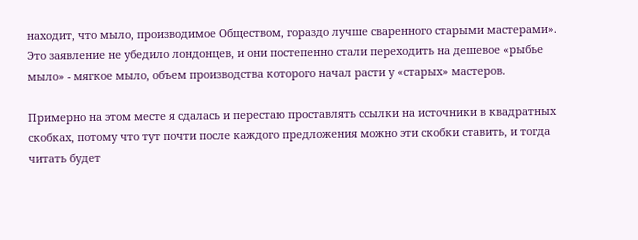находит, что мыло, производимое Обществом, гораздо лучше сваренного старыми мастерами». Это заявление не убедило лондонцев, и они постепенно стали переходить на дешевое «рыбье мыло» - мягкое мыло, объем производства которого начал расти у «старых» мастеров.

Примерно на этом месте я сдалась и перестаю проставлять ссылки на источники в квадратных скобках, потому что тут почти после каждого предложения можно эти скобки ставить, и тогда читать будет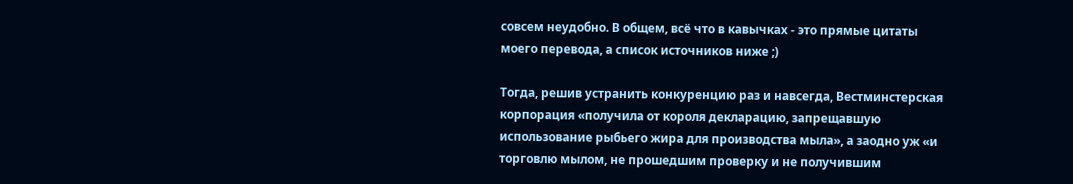совсем неудобно. В общем, всё что в кавычках - это прямые цитаты моего перевода, а список источников ниже ;)

Тогда, решив устранить конкуренцию раз и навсегда, Вестминстерская корпорация «получила от короля декларацию, запрещавшую использование рыбьего жира для производства мыла», а заодно уж «и торговлю мылом, не прошедшим проверку и не получившим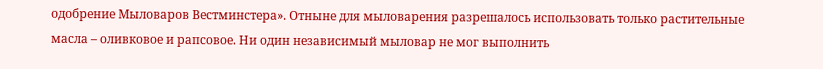одобрение Мыловаров Вестминстера». Отныне для мыловарения разрешалось использовать только растительные масла – оливковое и рапсовое. Ни один независимый мыловар не мог выполнить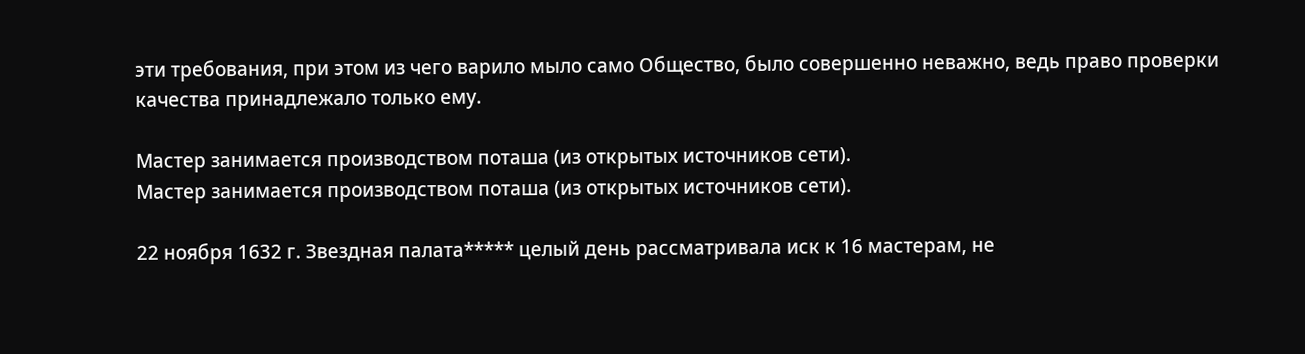эти требования, при этом из чего варило мыло само Общество, было совершенно неважно, ведь право проверки качества принадлежало только ему.

Мастер занимается производством поташа (из открытых источников сети).
Мастер занимается производством поташа (из открытых источников сети).

22 ноября 1632 г. Звездная палата***** целый день рассматривала иск к 16 мастерам, не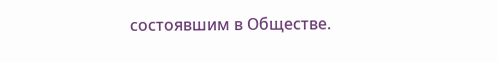состоявшим в Обществе.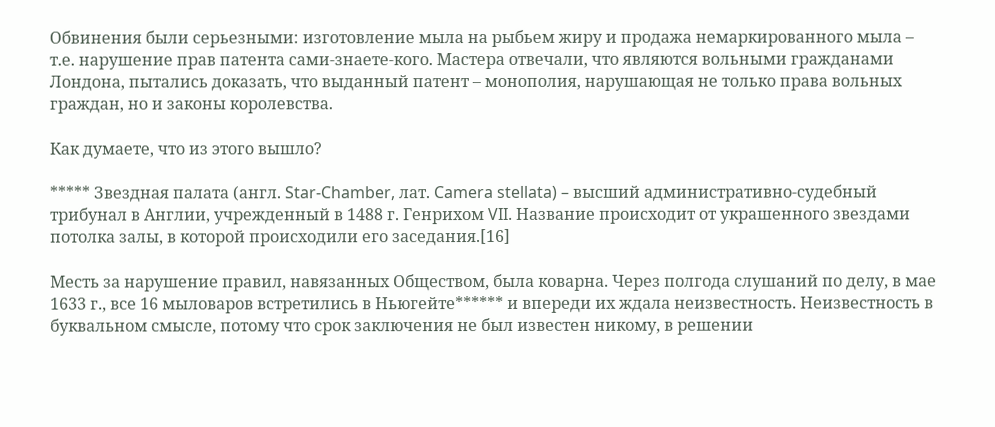Обвинения были серьезными: изготовление мыла на рыбьем жиру и продажа немаркированного мыла – т.е. нарушение прав патента сами-знаете-кого. Мастера отвечали, что являются вольными гражданами Лондона, пытались доказать, что выданный патент – монополия, нарушающая не только права вольных граждан, но и законы королевства.

Как думаете, что из этого вышло?

***** Звездная палата (англ. Star-Chamber, лат. Camera stellata) – высший административно-судебный трибунал в Англии, учрежденный в 1488 г. Генрихом VII. Название происходит от украшенного звездами потолка залы, в которой происходили его заседания.[16]

Месть за нарушение правил, навязанных Обществом, была коварна. Через полгода слушаний по делу, в мае 1633 г., все 16 мыловаров встретились в Ньюгейте****** и впереди их ждала неизвестность. Неизвестность в буквальном смысле, потому что срок заключения не был известен никому, в решении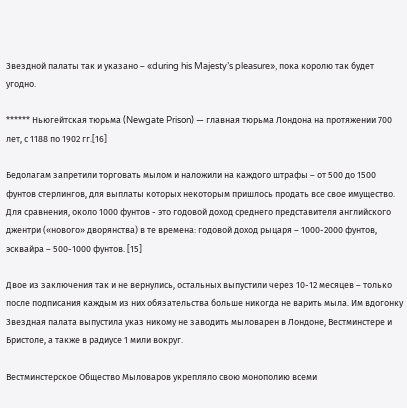Звездной палаты так и указано – «during his Majesty’s pleasure», пока королю так будет угодно.

****** Ньюгейтская тюрьма (Newgate Prison) — главная тюрьма Лондона на протяжении 700 лет, с 1188 по 1902 гг.[16]

Бедолагам запретили торговать мылом и наложили на каждого штрафы – от 500 до 1500 фунтов стерлингов, для выплаты которых некоторым пришлось продать все свое имущество. Для сравнения, около 1000 фунтов - это годовой доход среднего представителя английского джентри («нового» дворянства) в те времена: годовой доход рыцаря – 1000-2000 фунтов, эсквайра – 500-1000 фунтов. [15]

Двое из заключения так и не вернулись, остальных выпустили через 10-12 месяцев – только после подписания каждым из них обязательства больше никогда не варить мыла. Им вдогонку Звездная палата выпустила указ никому не заводить мыловарен в Лондоне, Вестминстере и Бристоле, а также в радиусе 1 мили вокруг.

Вестминстерское Общество Мыловаров укрепляло свою монополию всеми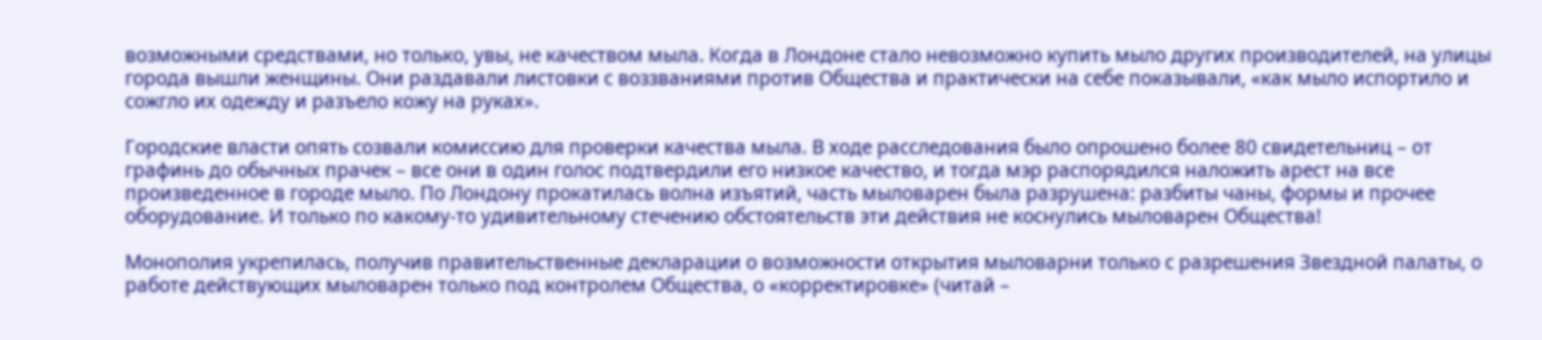возможными средствами, но только, увы, не качеством мыла. Когда в Лондоне стало невозможно купить мыло других производителей, на улицы города вышли женщины. Они раздавали листовки с воззваниями против Общества и практически на себе показывали, «как мыло испортило и сожгло их одежду и разъело кожу на руках».

Городские власти опять созвали комиссию для проверки качества мыла. В ходе расследования было опрошено более 80 свидетельниц – от графинь до обычных прачек – все они в один голос подтвердили его низкое качество, и тогда мэр распорядился наложить арест на все произведенное в городе мыло. По Лондону прокатилась волна изъятий, часть мыловарен была разрушена: разбиты чаны, формы и прочее оборудование. И только по какому-то удивительному стечению обстоятельств эти действия не коснулись мыловарен Общества!

Монополия укрепилась, получив правительственные декларации о возможности открытия мыловарни только с разрешения Звездной палаты, о работе действующих мыловарен только под контролем Общества, о «корректировке» (читай –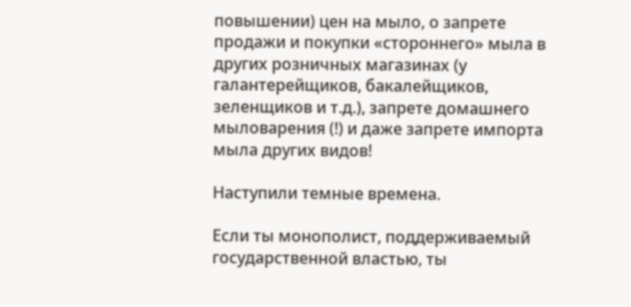повышении) цен на мыло, о запрете продажи и покупки «стороннего» мыла в других розничных магазинах (у галантерейщиков, бакалейщиков, зеленщиков и т.д.), запрете домашнего мыловарения (!) и даже запрете импорта мыла других видов!

Наступили темные времена.

Если ты монополист, поддерживаемый государственной властью, ты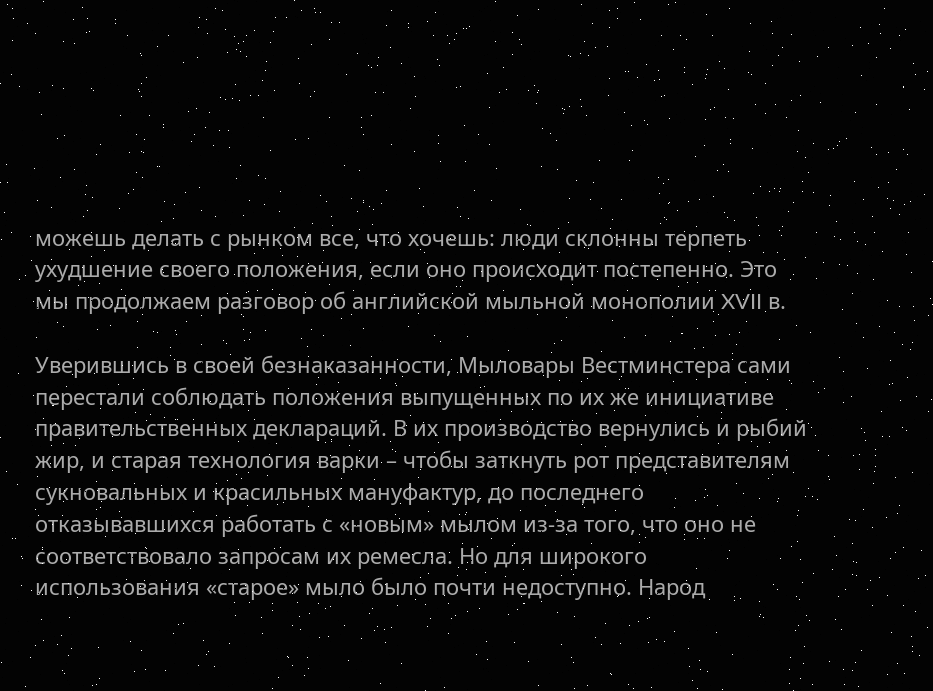можешь делать с рынком все, что хочешь: люди склонны терпеть ухудшение своего положения, если оно происходит постепенно. Это мы продолжаем разговор об английской мыльной монополии XVII в.

Уверившись в своей безнаказанности, Мыловары Вестминстера сами перестали соблюдать положения выпущенных по их же инициативе правительственных деклараций. В их производство вернулись и рыбий жир, и старая технология варки – чтобы заткнуть рот представителям сукновальных и красильных мануфактур, до последнего отказывавшихся работать с «новым» мылом из-за того, что оно не соответствовало запросам их ремесла. Но для широкого использования «старое» мыло было почти недоступно. Народ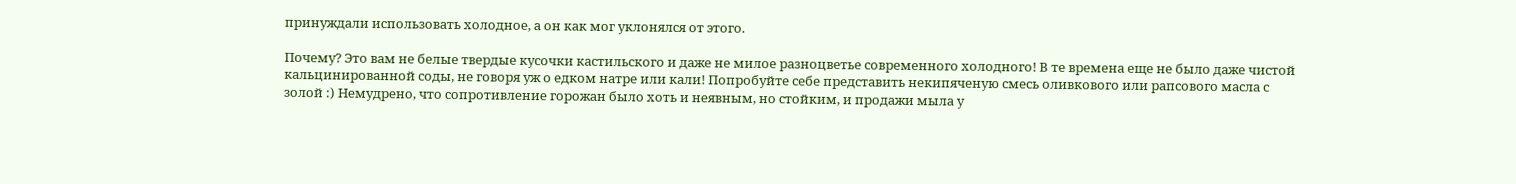принуждали использовать холодное, а он как мог уклонялся от этого.

Почему? Это вам не белые твердые кусочки кастильского и даже не милое разноцветье современного холодного! В те времена еще не было даже чистой кальцинированной соды, не говоря уж о едком натре или кали! Попробуйте себе представить некипяченую смесь оливкового или рапсового масла с золой :) Немудрено, что сопротивление горожан было хоть и неявным, но стойким, и продажи мыла у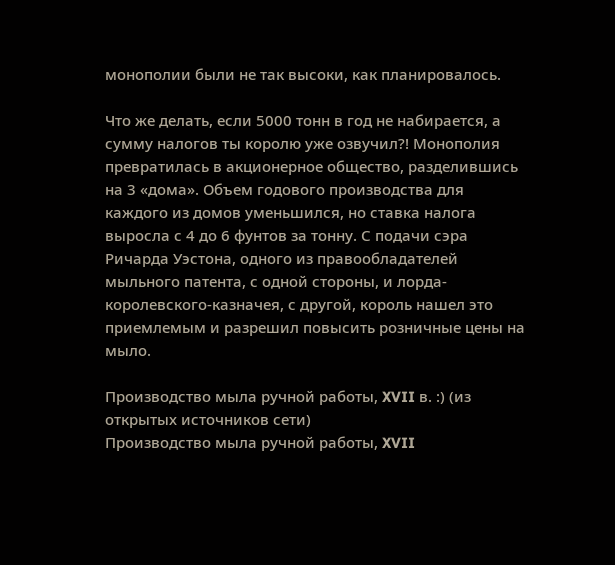монополии были не так высоки, как планировалось.

Что же делать, если 5000 тонн в год не набирается, а сумму налогов ты королю уже озвучил?! Монополия превратилась в акционерное общество, разделившись на 3 «дома». Объем годового производства для каждого из домов уменьшился, но ставка налога выросла с 4 до 6 фунтов за тонну. С подачи сэра Ричарда Уэстона, одного из правообладателей мыльного патента, с одной стороны, и лорда-королевского-казначея, с другой, король нашел это приемлемым и разрешил повысить розничные цены на мыло.

Производство мыла ручной работы, XVII в. :) (из открытых источников сети)
Производство мыла ручной работы, XVII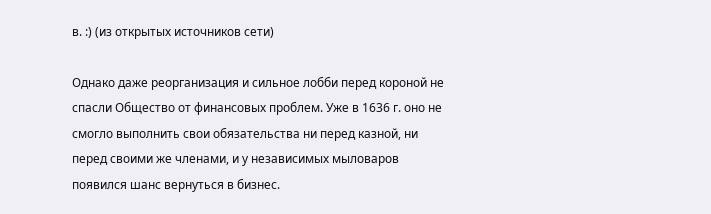в. :) (из открытых источников сети)

Однако даже реорганизация и сильное лобби перед короной не спасли Общество от финансовых проблем. Уже в 1636 г. оно не смогло выполнить свои обязательства ни перед казной, ни перед своими же членами, и у независимых мыловаров появился шанс вернуться в бизнес.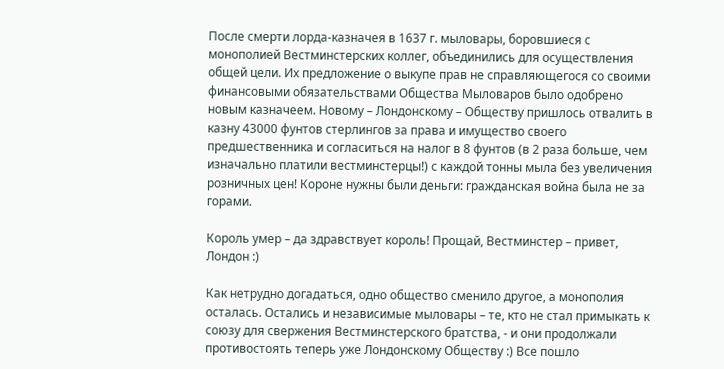После смерти лорда-казначея в 1637 г. мыловары, боровшиеся с монополией Вестминстерских коллег, объединились для осуществления общей цели. Их предложение о выкупе прав не справляющегося со своими финансовыми обязательствами Общества Мыловаров было одобрено новым казначеем. Новому – Лондонскому – Обществу пришлось отвалить в казну 43000 фунтов стерлингов за права и имущество своего предшественника и согласиться на налог в 8 фунтов (в 2 раза больше, чем изначально платили вестминстерцы!) с каждой тонны мыла без увеличения розничных цен! Короне нужны были деньги: гражданская война была не за горами.

Король умер – да здравствует король! Прощай, Вестминстер – привет, Лондон :)

Как нетрудно догадаться, одно общество сменило другое, а монополия осталась. Остались и независимые мыловары – те, кто не стал примыкать к союзу для свержения Вестминстерского братства, - и они продолжали противостоять теперь уже Лондонскому Обществу :) Все пошло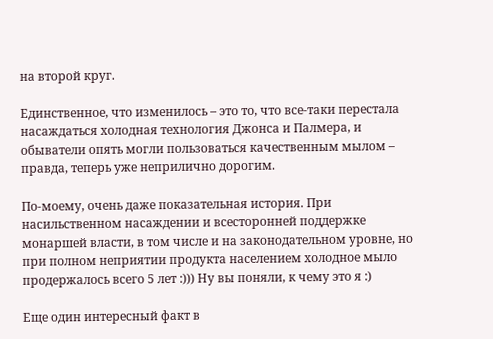на второй круг.

Единственное, что изменилось – это то, что все-таки перестала насаждаться холодная технология Джонса и Палмера, и обыватели опять могли пользоваться качественным мылом – правда, теперь уже неприлично дорогим.

По-моему, очень даже показательная история. При насильственном насаждении и всесторонней поддержке монаршей власти, в том числе и на законодательном уровне, но при полном неприятии продукта населением холодное мыло продержалось всего 5 лет :))) Ну вы поняли, к чему это я :)

Еще один интересный факт в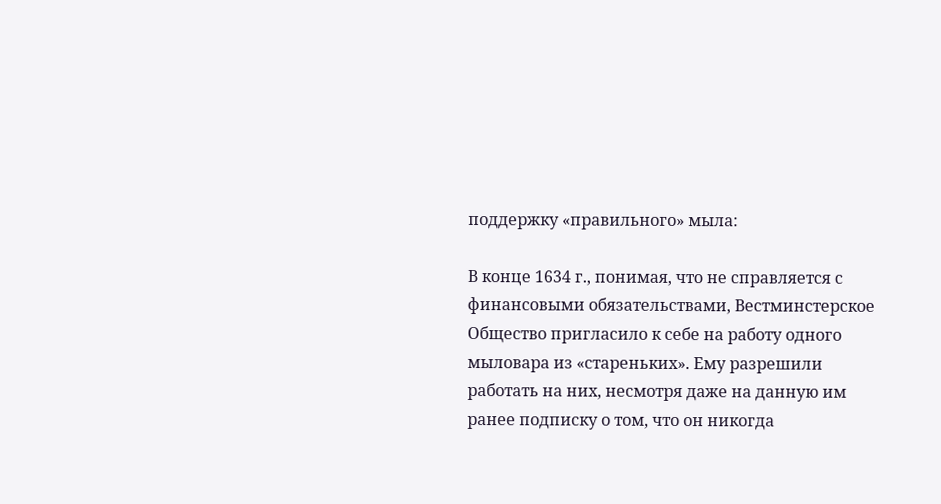поддержку «правильного» мыла:

В конце 1634 г., понимая, что не справляется с финансовыми обязательствами, Вестминстерское Общество пригласило к себе на работу одного мыловара из «стареньких». Ему разрешили работать на них, несмотря даже на данную им ранее подписку о том, что он никогда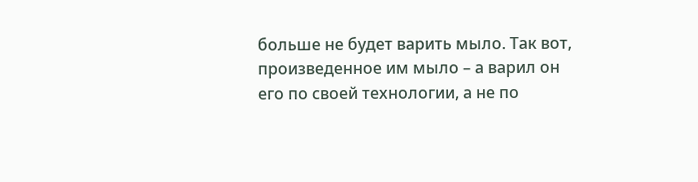больше не будет варить мыло. Так вот, произведенное им мыло – а варил он его по своей технологии, а не по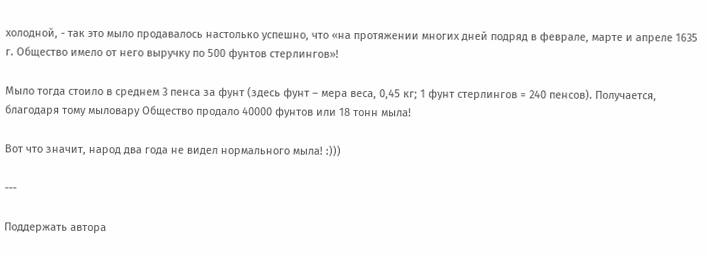холодной, - так это мыло продавалось настолько успешно, что «на протяжении многих дней подряд в феврале, марте и апреле 1635 г. Общество имело от него выручку по 500 фунтов стерлингов»!

Мыло тогда стоило в среднем 3 пенса за фунт (здесь фунт – мера веса, 0,45 кг; 1 фунт стерлингов = 240 пенсов). Получается, благодаря тому мыловару Общество продало 40000 фунтов или 18 тонн мыла!

Вот что значит, народ два года не видел нормального мыла! :)))

---

Поддержать автора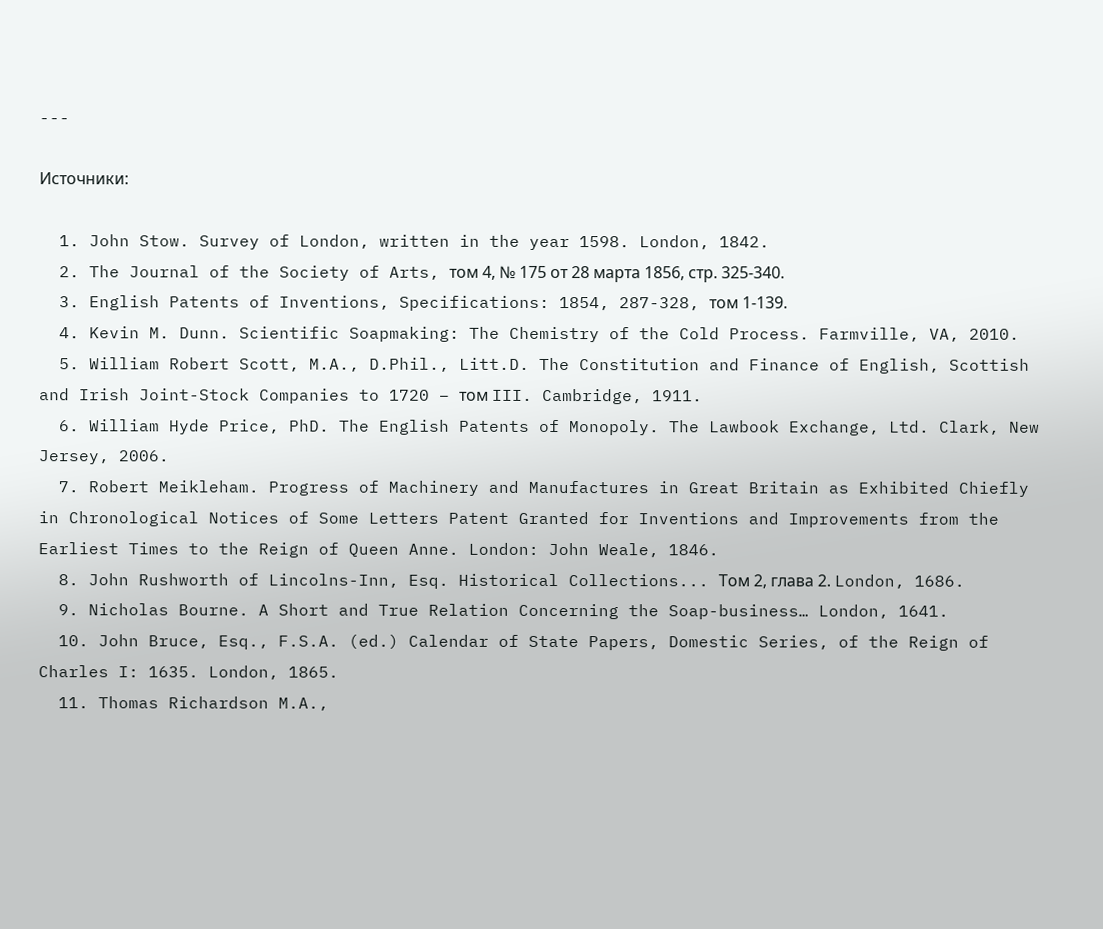---

Источники:

  1. John Stow. Survey of London, written in the year 1598. London, 1842.
  2. The Journal of the Society of Arts, том 4, № 175 от 28 марта 1856, стр. 325-340.
  3. English Patents of Inventions, Specifications: 1854, 287-328, том 1-139.
  4. Kevin M. Dunn. Scientific Soapmaking: The Chemistry of the Cold Process. Farmville, VA, 2010.
  5. William Robert Scott, M.A., D.Phil., Litt.D. The Constitution and Finance of English, Scottish and Irish Joint-Stock Companies to 1720 – том III. Cambridge, 1911.
  6. William Hyde Price, PhD. The English Patents of Monopoly. The Lawbook Exchange, Ltd. Clark, New Jersey, 2006.
  7. Robert Meikleham. Progress of Machinery and Manufactures in Great Britain as Exhibited Chiefly in Chronological Notices of Some Letters Patent Granted for Inventions and Improvements from the Earliest Times to the Reign of Queen Anne. London: John Weale, 1846.
  8. John Rushworth of Lincolns-Inn, Esq. Historical Collections... Том 2, глава 2. London, 1686.
  9. Nicholas Bourne. A Short and True Relation Concerning the Soap-business… London, 1641.
  10. John Bruce, Esq., F.S.A. (ed.) Calendar of State Papers, Domestic Series, of the Reign of Charles I: 1635. London, 1865.
  11. Thomas Richardson M.A.,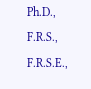Ph.D., F.R.S., F.R.S.E.,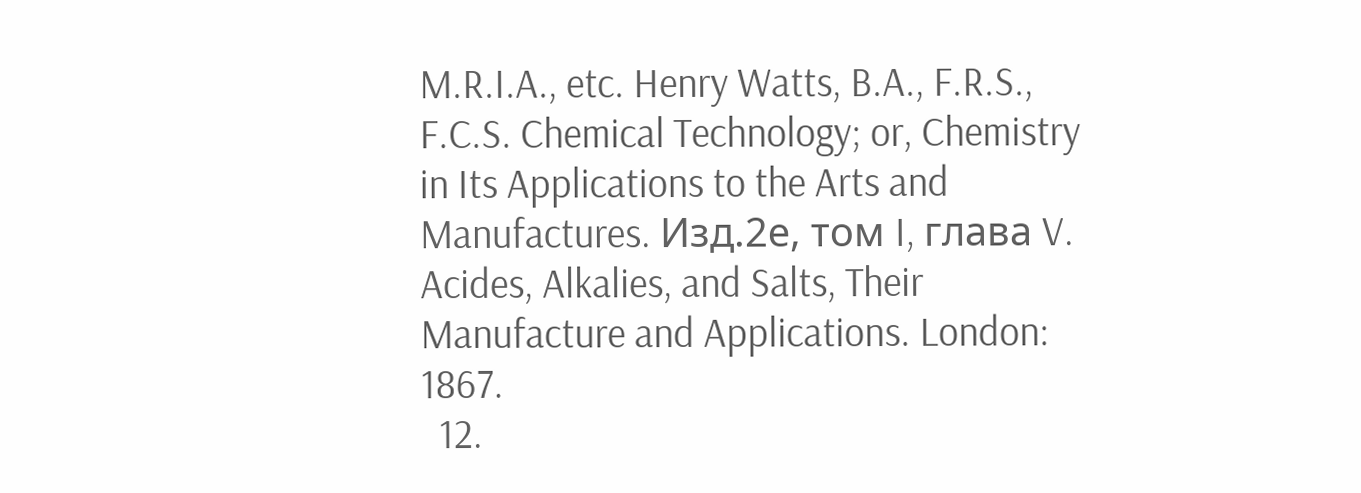M.R.I.A., etc. Henry Watts, B.A., F.R.S., F.C.S. Chemical Technology; or, Chemistry in Its Applications to the Arts and Manufactures. Изд.2е, том I, глава V. Acides, Alkalies, and Salts, Their Manufacture and Applications. London: 1867.
  12.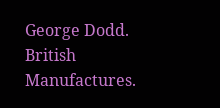George Dodd. British Manufactures.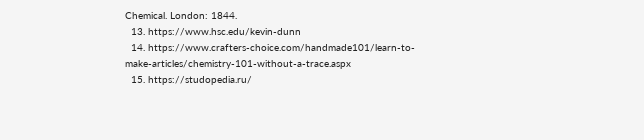Chemical. London: 1844.
  13. https://www.hsc.edu/kevin-dunn
  14. https://www.crafters-choice.com/handmade101/learn-to-make-articles/chemistry-101-without-a-trace.aspx
  15. https://studopedia.ru/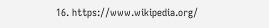16. https://www.wikipedia.org/